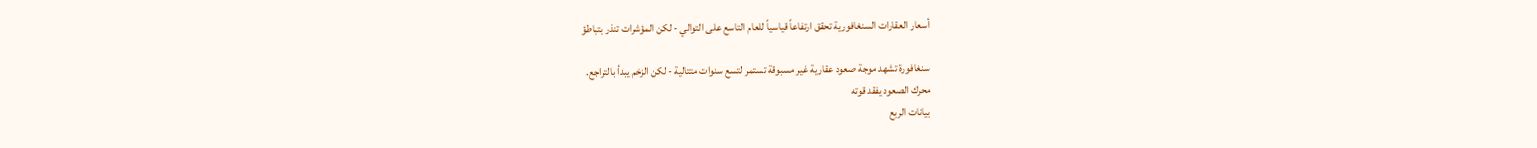أسعار العقارات السنغافورية تحقق ارتفاعاً قياسياً للعام التاسع على التوالي - لكن المؤشرات تنذر بتباطؤ

سنغافورة تشهد موجة صعود عقارية غير مسبوقة تستمر لتسع سنوات متتالية - لكن الزخم يبدأ بالتراجع.
محرك الصعود يفقد قوته
بيانات الربع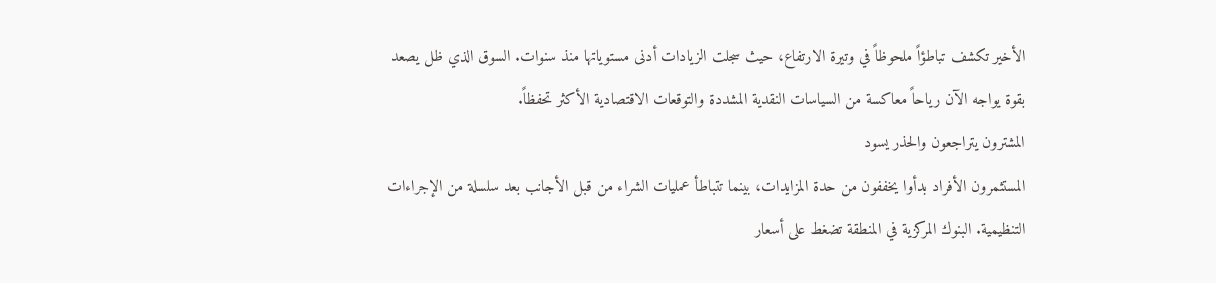الأخير تكشف تباطؤاً ملحوظاً في وتيرة الارتفاع، حيث سجلت الزيادات أدنى مستوياتها منذ سنوات. السوق الذي ظل يصعد بقوة يواجه الآن رياحاً معاكسة من السياسات النقدية المشددة والتوقعات الاقتصادية الأكثر تحفظاً.
المشترون يتراجعون والحذر يسود
المستثمرون الأفراد بدأوا يخففون من حدة المزايدات، بينما تتباطأ عمليات الشراء من قبل الأجانب بعد سلسلة من الإجراءات التنظيمية. البنوك المركزية في المنطقة تضغط على أسعار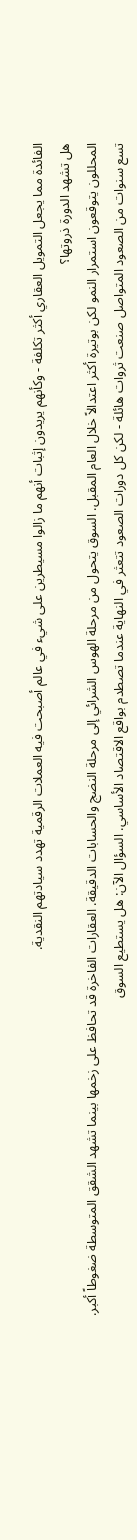الفائدة مما يجعل التمويل العقاري أكثر تكلفة - وكأنهم يريدون إثبات أنهم ما زالوا مسيطرين على شيء في عالم أصبحت فيه العملات الرقمية تهدد سيادتهم النقدية.
هل تشهد الدورة ذروتها؟
المحللون يتوقعون استمرار النمو لكن بوتيرة أكثر اعتدالاً خلال العام المقبل. السوق يتحول من مرحلة الهوس الشرائي إلى مرحلة النضج والحسابات الدقيقة. العقارات الفاخرة قد تحافظ على زخمها بينما تشهد الشقق المتوسطة ضغوطاً أكبر.
تسع سنوات من الصعود المتواصل صنعت ثروات هائلة - لكن كل دورات الصعود تتعثر في النهاية عندما تصطدم بواقع الاقتصاد الأساسي. السؤال الآن: هل يستطيع السوق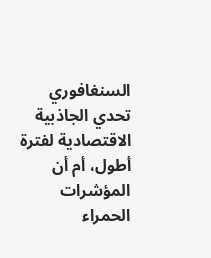السنغافوري تحدي الجاذبية الاقتصادية لفترة أطول، أم أن المؤشرات الحمراء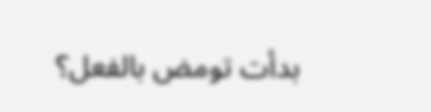بدأت تومض بالفعل؟